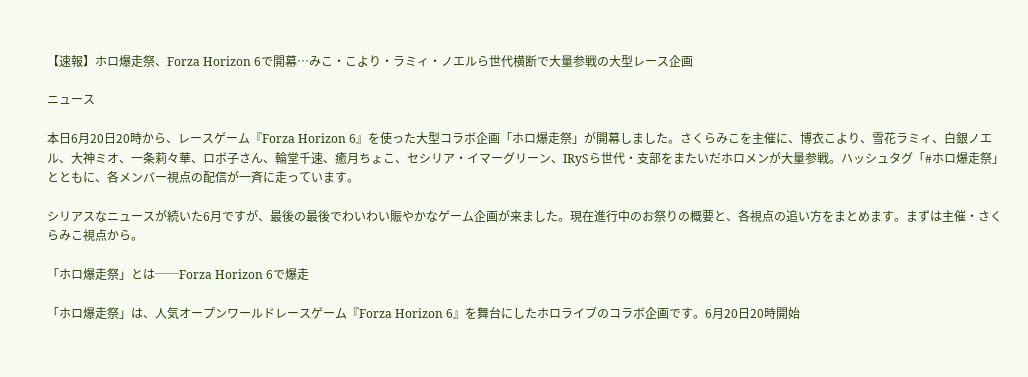【速報】ホロ爆走祭、Forza Horizon 6で開幕…みこ・こより・ラミィ・ノエルら世代横断で大量参戦の大型レース企画

ニュース

本日6月20日20時から、レースゲーム『Forza Horizon 6』を使った大型コラボ企画「ホロ爆走祭」が開幕しました。さくらみこを主催に、博衣こより、雪花ラミィ、白銀ノエル、大神ミオ、一条莉々華、ロボ子さん、輪堂千速、癒月ちょこ、セシリア・イマーグリーン、IRySら世代・支部をまたいだホロメンが大量参戦。ハッシュタグ「#ホロ爆走祭」とともに、各メンバー視点の配信が一斉に走っています。

シリアスなニュースが続いた6月ですが、最後の最後でわいわい賑やかなゲーム企画が来ました。現在進行中のお祭りの概要と、各視点の追い方をまとめます。まずは主催・さくらみこ視点から。

「ホロ爆走祭」とは──Forza Horizon 6で爆走

「ホロ爆走祭」は、人気オープンワールドレースゲーム『Forza Horizon 6』を舞台にしたホロライブのコラボ企画です。6月20日20時開始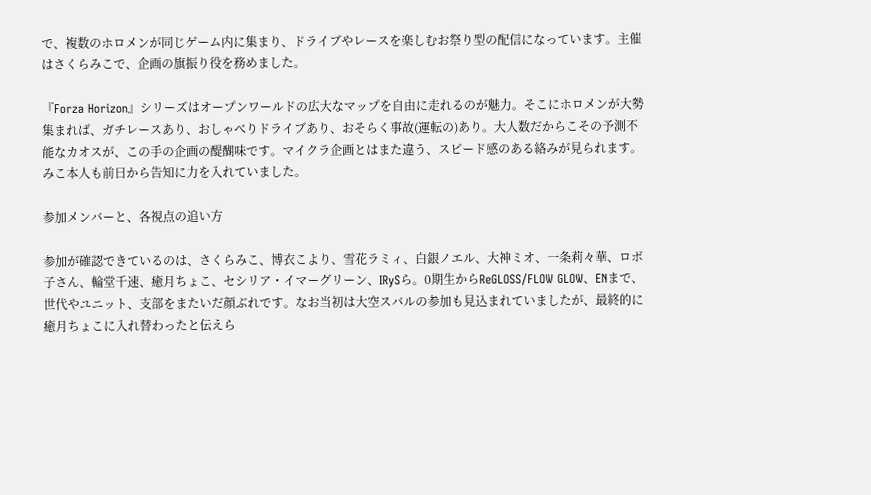で、複数のホロメンが同じゲーム内に集まり、ドライブやレースを楽しむお祭り型の配信になっています。主催はさくらみこで、企画の旗振り役を務めました。

『Forza Horizon』シリーズはオープンワールドの広大なマップを自由に走れるのが魅力。そこにホロメンが大勢集まれば、ガチレースあり、おしゃべりドライブあり、おそらく事故(運転の)あり。大人数だからこその予測不能なカオスが、この手の企画の醍醐味です。マイクラ企画とはまた違う、スピード感のある絡みが見られます。みこ本人も前日から告知に力を入れていました。

参加メンバーと、各視点の追い方

参加が確認できているのは、さくらみこ、博衣こより、雪花ラミィ、白銀ノエル、大神ミオ、一条莉々華、ロボ子さん、輪堂千速、癒月ちょこ、セシリア・イマーグリーン、IRySら。0期生からReGLOSS/FLOW GLOW、ENまで、世代やユニット、支部をまたいだ顔ぶれです。なお当初は大空スバルの参加も見込まれていましたが、最終的に癒月ちょこに入れ替わったと伝えら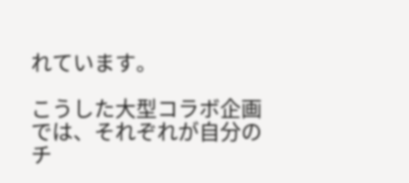れています。

こうした大型コラボ企画では、それぞれが自分のチ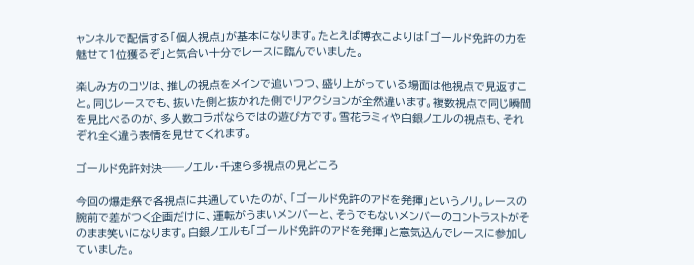ャンネルで配信する「個人視点」が基本になります。たとえば博衣こよりは「ゴールド免許の力を魅せて1位獲るぞ」と気合い十分でレースに臨んでいました。

楽しみ方のコツは、推しの視点をメインで追いつつ、盛り上がっている場面は他視点で見返すこと。同じレースでも、抜いた側と抜かれた側でリアクションが全然違います。複数視点で同じ瞬間を見比べるのが、多人数コラボならではの遊び方です。雪花ラミィや白銀ノエルの視点も、それぞれ全く違う表情を見せてくれます。

ゴールド免許対決──ノエル・千速ら多視点の見どころ

今回の爆走祭で各視点に共通していたのが、「ゴールド免許のアドを発揮」というノリ。レースの腕前で差がつく企画だけに、運転がうまいメンバーと、そうでもないメンバーのコントラストがそのまま笑いになります。白銀ノエルも「ゴールド免許のアドを発揮」と意気込んでレースに参加していました。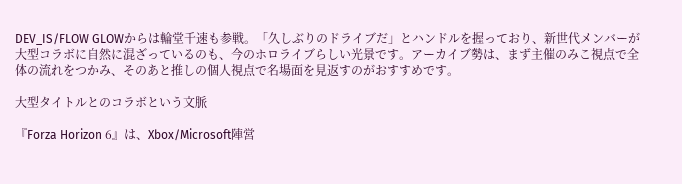DEV_IS/FLOW GLOWからは輪堂千速も参戦。「久しぶりのドライブだ」とハンドルを握っており、新世代メンバーが大型コラボに自然に混ざっているのも、今のホロライブらしい光景です。アーカイブ勢は、まず主催のみこ視点で全体の流れをつかみ、そのあと推しの個人視点で名場面を見返すのがおすすめです。

大型タイトルとのコラボという文脈

『Forza Horizon 6』は、Xbox/Microsoft陣営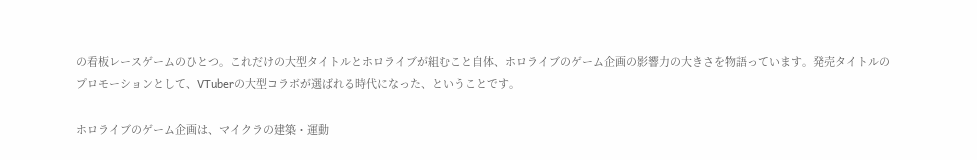の看板レースゲームのひとつ。これだけの大型タイトルとホロライブが組むこと自体、ホロライブのゲーム企画の影響力の大きさを物語っています。発売タイトルのプロモーションとして、VTuberの大型コラボが選ばれる時代になった、ということです。

ホロライブのゲーム企画は、マイクラの建築・運動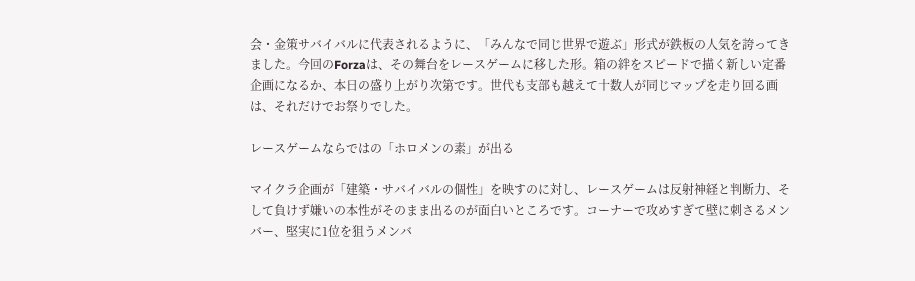会・金策サバイバルに代表されるように、「みんなで同じ世界で遊ぶ」形式が鉄板の人気を誇ってきました。今回のForzaは、その舞台をレースゲームに移した形。箱の絆をスピードで描く新しい定番企画になるか、本日の盛り上がり次第です。世代も支部も越えて十数人が同じマップを走り回る画は、それだけでお祭りでした。

レースゲームならではの「ホロメンの素」が出る

マイクラ企画が「建築・サバイバルの個性」を映すのに対し、レースゲームは反射神経と判断力、そして負けず嫌いの本性がそのまま出るのが面白いところです。コーナーで攻めすぎて壁に刺さるメンバー、堅実に1位を狙うメンバ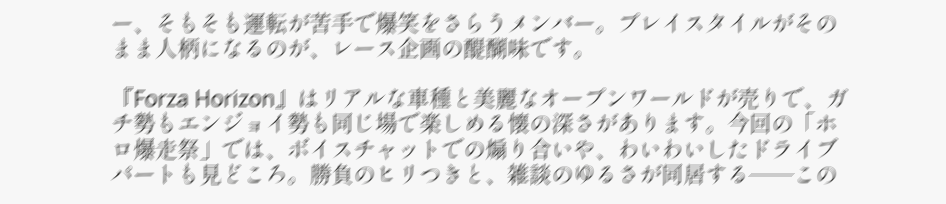ー、そもそも運転が苦手で爆笑をさらうメンバー。プレイスタイルがそのまま人柄になるのが、レース企画の醍醐味です。

『Forza Horizon』はリアルな車種と美麗なオープンワールドが売りで、ガチ勢もエンジョイ勢も同じ場で楽しめる懐の深さがあります。今回の「ホロ爆走祭」では、ボイスチャットでの煽り合いや、わいわいしたドライブパートも見どころ。勝負のヒリつきと、雑談のゆるさが同居する──この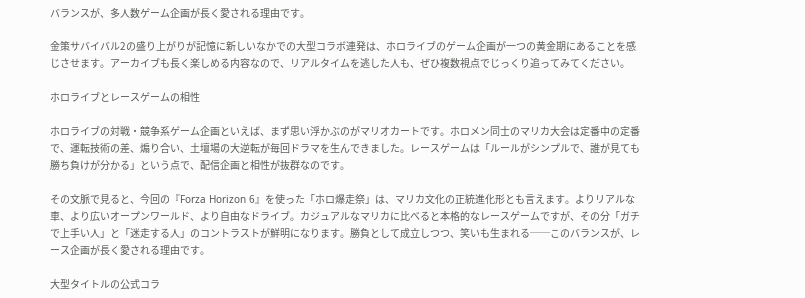バランスが、多人数ゲーム企画が長く愛される理由です。

金策サバイバル2の盛り上がりが記憶に新しいなかでの大型コラボ連発は、ホロライブのゲーム企画が一つの黄金期にあることを感じさせます。アーカイブも長く楽しめる内容なので、リアルタイムを逃した人も、ぜひ複数視点でじっくり追ってみてください。

ホロライブとレースゲームの相性

ホロライブの対戦・競争系ゲーム企画といえば、まず思い浮かぶのがマリオカートです。ホロメン同士のマリカ大会は定番中の定番で、運転技術の差、煽り合い、土壇場の大逆転が毎回ドラマを生んできました。レースゲームは「ルールがシンプルで、誰が見ても勝ち負けが分かる」という点で、配信企画と相性が抜群なのです。

その文脈で見ると、今回の『Forza Horizon 6』を使った「ホロ爆走祭」は、マリカ文化の正統進化形とも言えます。よりリアルな車、より広いオープンワールド、より自由なドライブ。カジュアルなマリカに比べると本格的なレースゲームですが、その分「ガチで上手い人」と「迷走する人」のコントラストが鮮明になります。勝負として成立しつつ、笑いも生まれる──このバランスが、レース企画が長く愛される理由です。

大型タイトルの公式コラ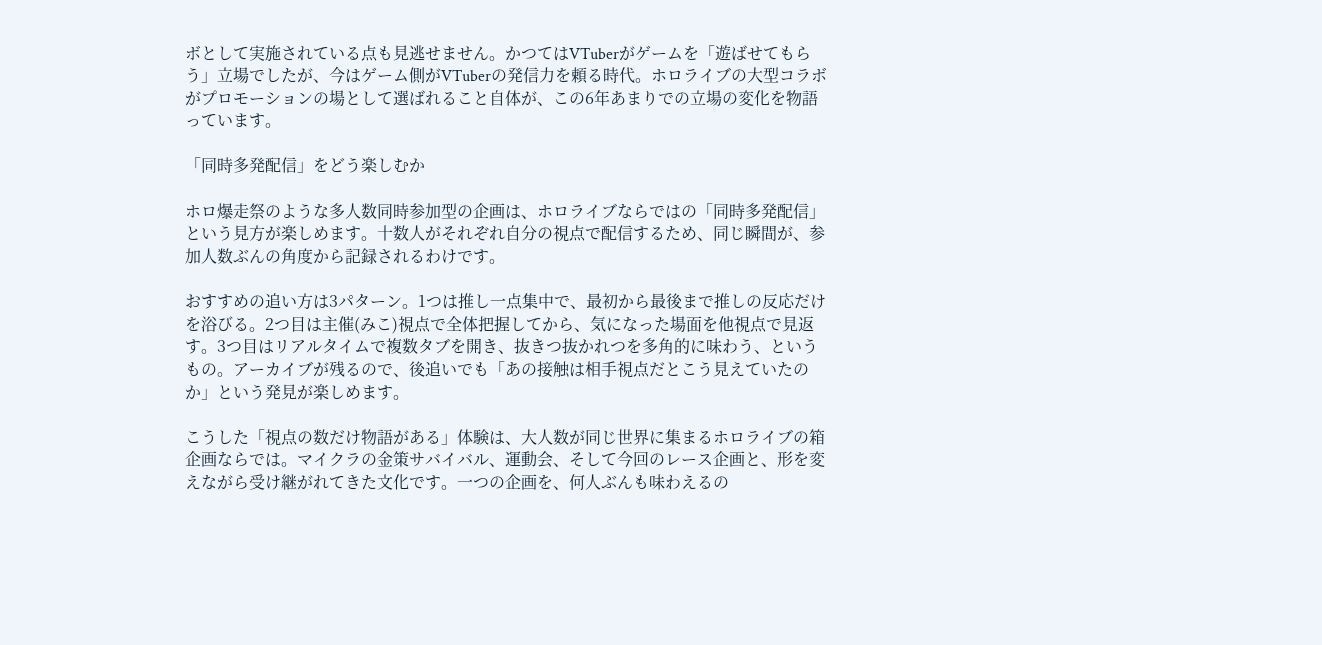ボとして実施されている点も見逃せません。かつてはVTuberがゲームを「遊ばせてもらう」立場でしたが、今はゲーム側がVTuberの発信力を頼る時代。ホロライブの大型コラボがプロモーションの場として選ばれること自体が、この6年あまりでの立場の変化を物語っています。

「同時多発配信」をどう楽しむか

ホロ爆走祭のような多人数同時参加型の企画は、ホロライブならではの「同時多発配信」という見方が楽しめます。十数人がそれぞれ自分の視点で配信するため、同じ瞬間が、参加人数ぶんの角度から記録されるわけです。

おすすめの追い方は3パターン。1つは推し一点集中で、最初から最後まで推しの反応だけを浴びる。2つ目は主催(みこ)視点で全体把握してから、気になった場面を他視点で見返す。3つ目はリアルタイムで複数タブを開き、抜きつ抜かれつを多角的に味わう、というもの。アーカイブが残るので、後追いでも「あの接触は相手視点だとこう見えていたのか」という発見が楽しめます。

こうした「視点の数だけ物語がある」体験は、大人数が同じ世界に集まるホロライブの箱企画ならでは。マイクラの金策サバイバル、運動会、そして今回のレース企画と、形を変えながら受け継がれてきた文化です。一つの企画を、何人ぶんも味わえるの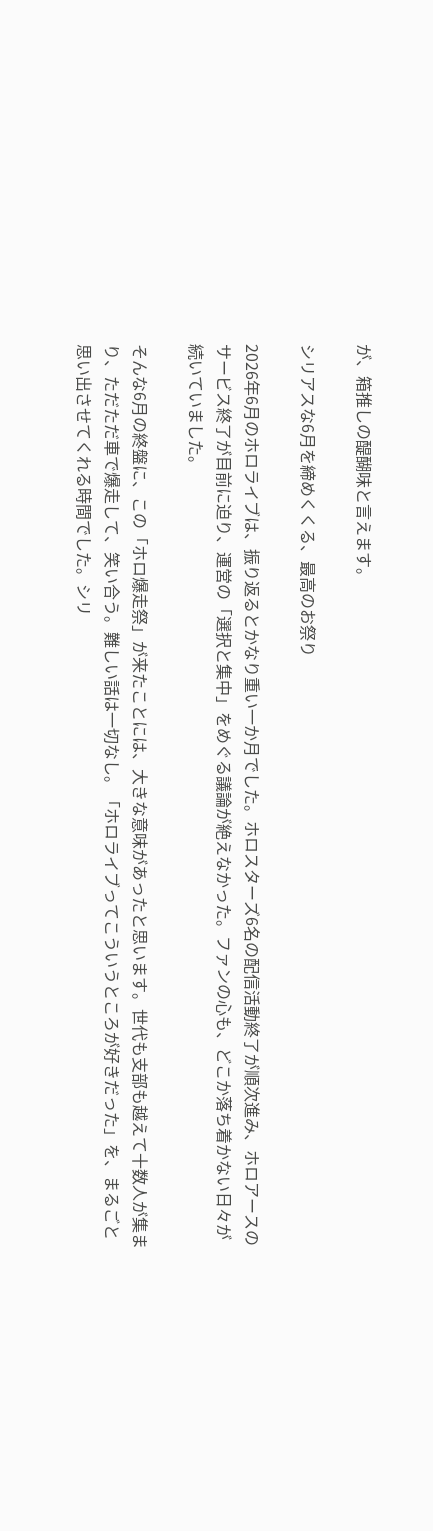が、箱推しの醍醐味と言えます。

シリアスな6月を締めくくる、最高のお祭り

2026年6月のホロライブは、振り返るとかなり重い一か月でした。ホロスターズ6名の配信活動終了が順次進み、ホロアースのサービス終了が目前に迫り、運営の「選択と集中」をめぐる議論が絶えなかった。ファンの心も、どこか落ち着かない日々が続いていました。

そんな6月の終盤に、この「ホロ爆走祭」が来たことには、大きな意味があったと思います。世代も支部も越えて十数人が集まり、ただただ車で爆走して、笑い合う。難しい話は一切なし。「ホロライブってこういうところが好きだった」を、まるごと思い出させてくれる時間でした。シリ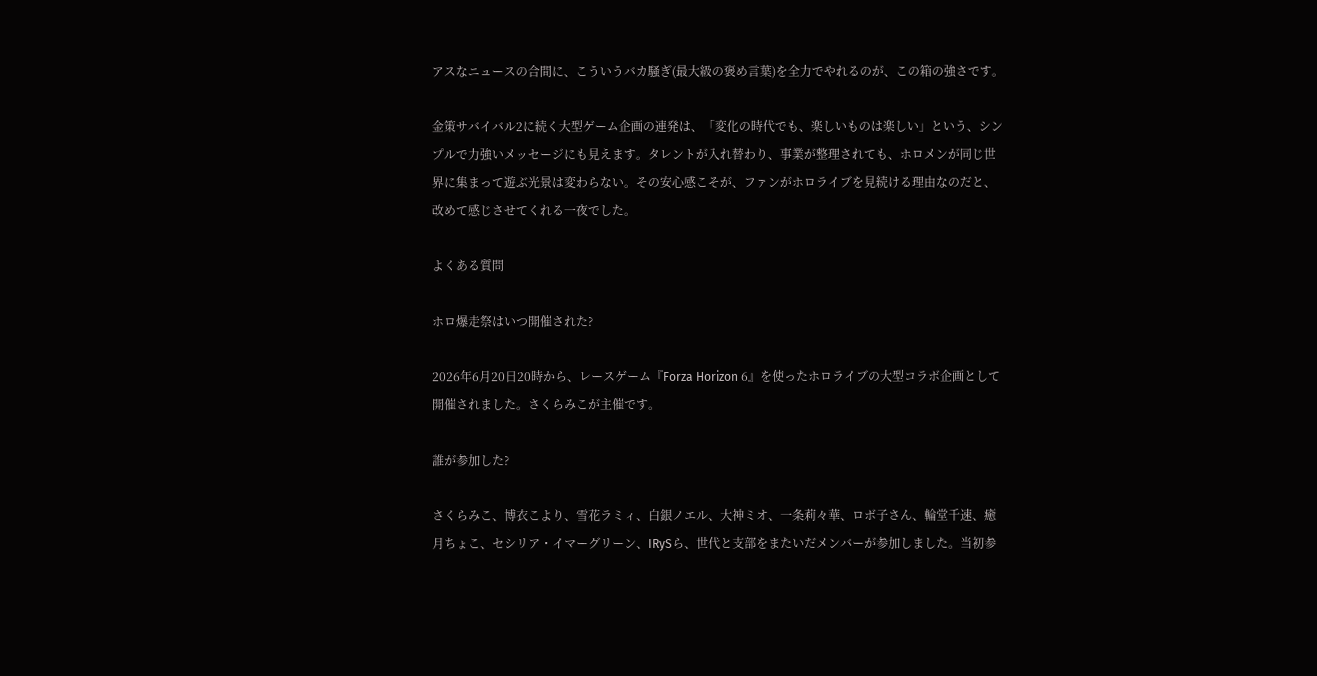アスなニュースの合間に、こういうバカ騒ぎ(最大級の褒め言葉)を全力でやれるのが、この箱の強さです。

金策サバイバル2に続く大型ゲーム企画の連発は、「変化の時代でも、楽しいものは楽しい」という、シンプルで力強いメッセージにも見えます。タレントが入れ替わり、事業が整理されても、ホロメンが同じ世界に集まって遊ぶ光景は変わらない。その安心感こそが、ファンがホロライブを見続ける理由なのだと、改めて感じさせてくれる一夜でした。

よくある質問

ホロ爆走祭はいつ開催された?

2026年6月20日20時から、レースゲーム『Forza Horizon 6』を使ったホロライブの大型コラボ企画として開催されました。さくらみこが主催です。

誰が参加した?

さくらみこ、博衣こより、雪花ラミィ、白銀ノエル、大神ミオ、一条莉々華、ロボ子さん、輪堂千速、癒月ちょこ、セシリア・イマーグリーン、IRySら、世代と支部をまたいだメンバーが参加しました。当初参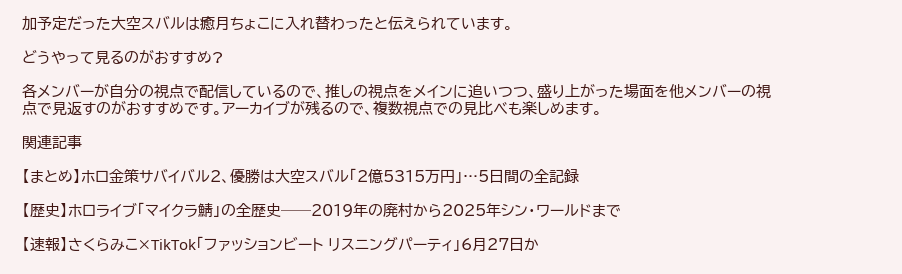加予定だった大空スバルは癒月ちょこに入れ替わったと伝えられています。

どうやって見るのがおすすめ?

各メンバーが自分の視点で配信しているので、推しの視点をメインに追いつつ、盛り上がった場面を他メンバーの視点で見返すのがおすすめです。アーカイブが残るので、複数視点での見比べも楽しめます。

関連記事

【まとめ】ホロ金策サバイバル2、優勝は大空スバル「2億5315万円」…5日間の全記録

【歴史】ホロライブ「マイクラ鯖」の全歴史──2019年の廃村から2025年シン・ワールドまで

【速報】さくらみこ×TikTok「ファッションビート リスニングパーティ」6月27日か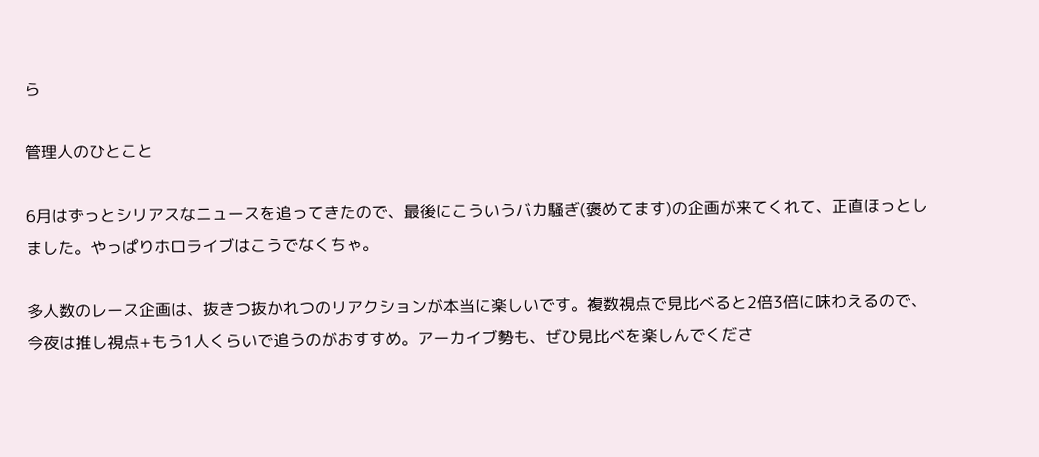ら

管理人のひとこと

6月はずっとシリアスなニュースを追ってきたので、最後にこういうバカ騒ぎ(褒めてます)の企画が来てくれて、正直ほっとしました。やっぱりホロライブはこうでなくちゃ。

多人数のレース企画は、抜きつ抜かれつのリアクションが本当に楽しいです。複数視点で見比べると2倍3倍に味わえるので、今夜は推し視点+もう1人くらいで追うのがおすすめ。アーカイブ勢も、ぜひ見比べを楽しんでくださ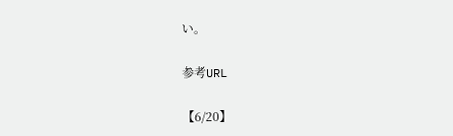い。

参考URL

【6/20】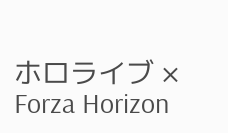ホロライブ × Forza Horizon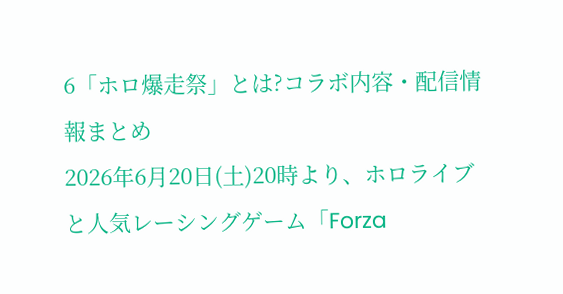6「ホロ爆走祭」とは?コラボ内容・配信情報まとめ
2026年6月20日(土)20時より、ホロライブと人気レーシングゲーム「Forza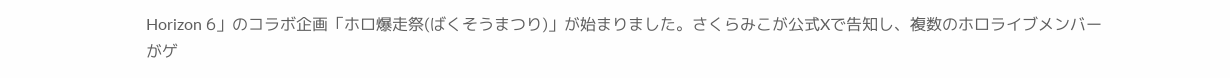Horizon 6」のコラボ企画「ホロ爆走祭(ばくそうまつり)」が始まりました。さくらみこが公式Xで告知し、複数のホロライブメンバーがゲ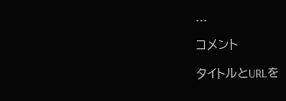...

コメント

タイトルとURLを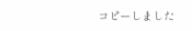コピーしました